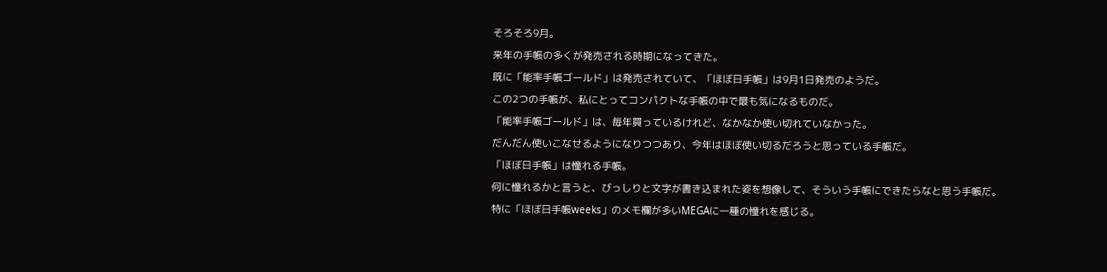そろそろ9月。
来年の手帳の多くが発売される時期になってきた。
既に「能率手帳ゴールド」は発売されていて、「ほぼ日手帳」は9月1日発売のようだ。
この2つの手帳が、私にとってコンパクトな手帳の中で最も気になるものだ。
「能率手帳ゴールド」は、毎年買っているけれど、なかなか使い切れていなかった。
だんだん使いこなせるようになりつつあり、今年はほぼ使い切るだろうと思っている手帳だ。
「ほぼ日手帳」は憧れる手帳。
何に憧れるかと言うと、びっしりと文字が書き込まれた姿を想像して、そういう手帳にできたらなと思う手帳だ。
特に「ほぼ日手帳weeks」のメモ欄が多いMEGAに一種の憧れを感じる。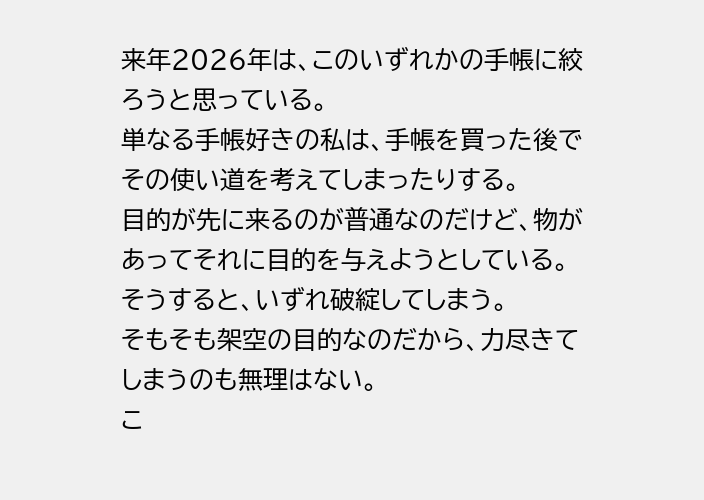来年2026年は、このいずれかの手帳に絞ろうと思っている。
単なる手帳好きの私は、手帳を買った後でその使い道を考えてしまったりする。
目的が先に来るのが普通なのだけど、物があってそれに目的を与えようとしている。
そうすると、いずれ破綻してしまう。
そもそも架空の目的なのだから、力尽きてしまうのも無理はない。
こ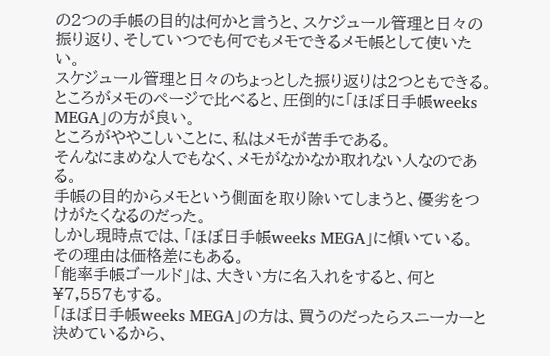の2つの手帳の目的は何かと言うと、スケジュール管理と日々の振り返り、そしていつでも何でもメモできるメモ帳として使いたい。
スケジュール管理と日々のちょっとした振り返りは2つともできる。
ところがメモのページで比べると、圧倒的に「ほぼ日手帳weeks MEGA」の方が良い。
ところがややこしいことに、私はメモが苦手である。
そんなにまめな人でもなく、メモがなかなか取れない人なのである。
手帳の目的からメモという側面を取り除いてしまうと、優劣をつけがたくなるのだった。
しかし現時点では、「ほぼ日手帳weeks MEGA」に傾いている。
その理由は価格差にもある。
「能率手帳ゴールド」は、大きい方に名入れをすると、何と¥7,557もする。
「ほぼ日手帳weeks MEGA」の方は、買うのだったらスニーカーと決めているから、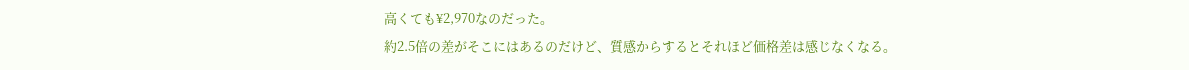高くても¥2,970なのだった。
約2.5倍の差がそこにはあるのだけど、質感からするとそれほど価格差は感じなくなる。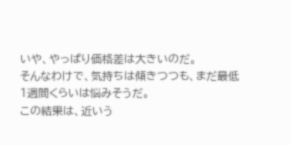いや、やっぱり価格差は大きいのだ。
そんなわけで、気持ちは傾きつつも、まだ最低1週間くらいは悩みそうだ。
この結果は、近いう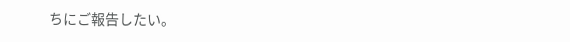ちにご報告したい。